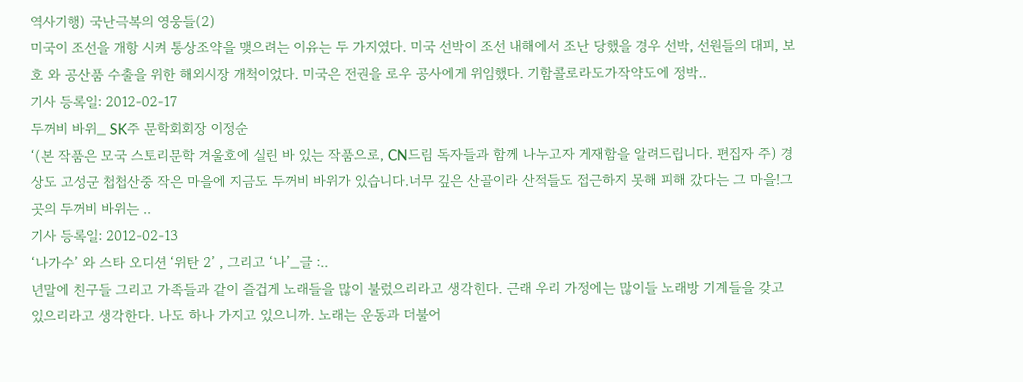역사기행) 국난극복의 영웅들(2)
미국이 조선을 개항 시켜 통상조약을 맺으려는 이유는 두 가지였다. 미국 선박이 조선 내해에서 조난 당했을 경우 선박, 선원들의 대피, 보호 와 공산품 수출을 위한 해외시장 개척이었다. 미국은 전권을 로우 공사에게 위임했다. 기함콜로라도가작약도에 정박..
기사 등록일: 2012-02-17
두꺼비 바위_ SK주 문학회회장 이정순
‘(본 작품은 모국 스토리문학 겨울호에 실린 바 있는 작품으로, CN드림 독자들과 함께 나누고자 게재함을 알려드립니다. 편집자 주) 경상도 고성군 첩첩산중 작은 마을에 지금도 두꺼비 바위가 있습니다.너무 깊은 산골이라 산적들도 접근하지 못해 피해 갔다는 그 마을!그곳의 두꺼비 바위는 ..
기사 등록일: 2012-02-13
‘나가수’ 와 스타 오디션 ‘위탄 2’ , 그리고 ‘나’_글 :..
년말에 친구들 그리고 가족들과 같이 즐겁게 노래들을 많이 불렀으리라고 생각힌다. 근래 우리 가정에는 많이들 노래방 기계들을 갖고 있으리라고 생각한다. 나도 하나 가지고 있으니까. 노래는 운동과 더불어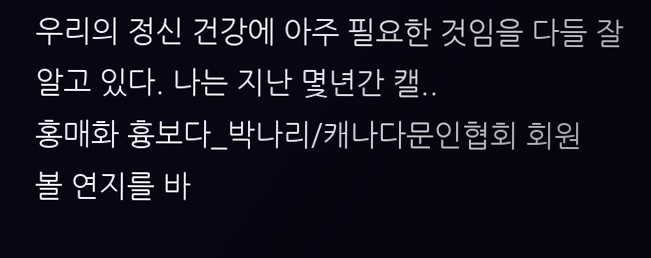우리의 정신 건강에 아주 필요한 것임을 다들 잘 알고 있다. 나는 지난 몇년간 캘..
홍매화 흉보다_박나리/캐나다문인협회 회원
볼 연지를 바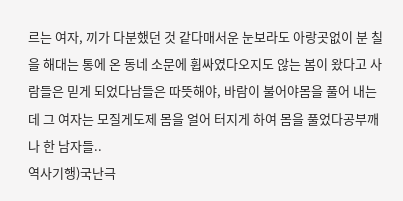르는 여자, 끼가 다분했던 것 같다매서운 눈보라도 아랑곳없이 분 칠을 해대는 통에 온 동네 소문에 휩싸였다오지도 않는 봄이 왔다고 사람들은 믿게 되었다남들은 따뜻해야, 바람이 불어야몸을 풀어 내는데 그 여자는 모질게도제 몸을 얼어 터지게 하여 몸을 풀었다공부깨나 한 남자들..
역사기행)국난극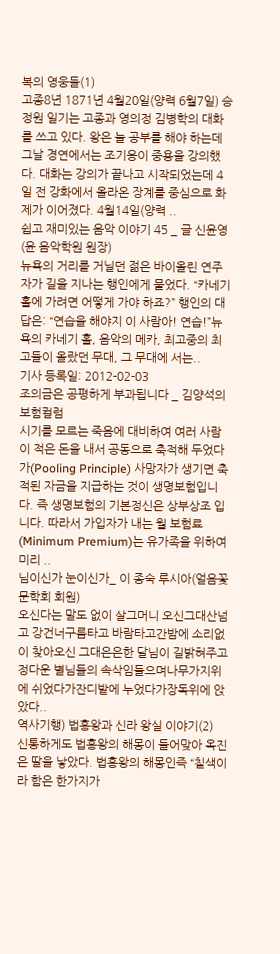복의 영웅들(1)
고종8년 1871년 4월20일(양력 6월7일) 승정원 일기는 고종과 영의정 김병학의 대화를 쓰고 있다. 왕은 늘 공부를 해야 하는데 그날 경연에서는 조기응이 중용을 강의했다. 대화는 강의가 끝나고 시작되었는데 4일 전 강화에서 올라온 장계를 중심으로 화제가 이어졌다. 4월14일(양력 ..
쉽고 재미있는 음악 이야기 45 _ 글 신윤영(윤 음악학원 원장)
뉴욕의 거리를 거닐던 젊은 바이올린 연주자가 길을 지나는 행인에게 물었다. “카네기홀에 가려면 어떻게 가야 하죠?” 행인의 대답은: “연습을 해야지 이 사람아! 연습!”뉴욕의 카네기 홀, 음악의 메카, 최고중의 최고들이 올랐던 무대, 그 무대에 서는..
기사 등록일: 2012-02-03
조의금은 공평하게 부과됩니다 _ 김양석의 보험컬럼
시기를 모르는 죽음에 대비하여 여러 사람이 적은 돈을 내서 공동으로 축적해 두었다가(Pooling Principle) 사망자가 생기면 축적된 자금을 지급하는 것이 생명보험입니다. 즉 생명보험의 기본정신은 상부상조 입니다. 따라서 가입자가 내는 월 보험료(Minimum Premium)는 유가족을 위하여 미리 ..
님이신가 눈이신가_ 이 종숙 루시아(얼음꽃 문학회 회원)
오신다는 말도 없이 살그머니 오신그대산넘고 강건너구름타고 바람타고간밤에 소리없이 찾아오신 그대은은한 달님이 길밝혀주고정다운 별님들의 속삭임들으며나무가지위에 쉬었다가잔디밭에 누었다가장독위에 앉았다..
역사기행) 법흥왕과 신라 왕실 이야기(2)
신통하게도 법흥왕의 해몽이 들어맞아 옥진은 딸을 낳았다. 법흥왕의 해몽인즉 “칠색이라 함은 한가지가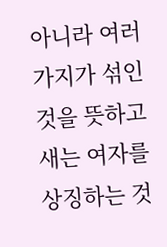아니라 여러 가지가 섞인 것을 뜻하고 새는 여자를 상징하는 것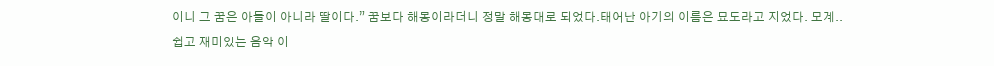이니 그 꿈은 아들이 아니라 딸이다.” 꿈보다 해몽이라더니 정말 해몽대로 되었다.태어난 아기의 이름은 묘도라고 지었다. 모계..
쉽고 재미있는 음악 이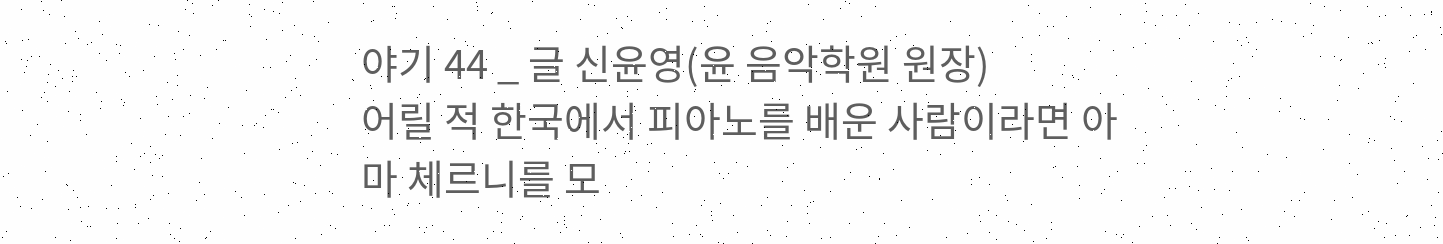야기 44 _ 글 신윤영(윤 음악학원 원장)
어릴 적 한국에서 피아노를 배운 사람이라면 아마 체르니를 모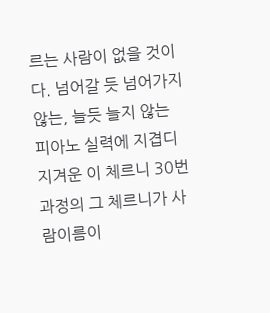르는 사람이 없을 것이다. 넘어갈 듯 넘어가지 않는, 늘듯 늘지 않는 피아노 실력에 지겹디 지겨운 이 체르니 30번 과정의 그 체르니가 사람이름이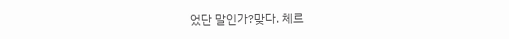었단 말인가?맞다. 체르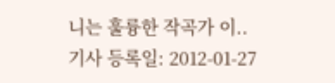니는 훌륭한 작곡가 이..
기사 등록일: 2012-01-27